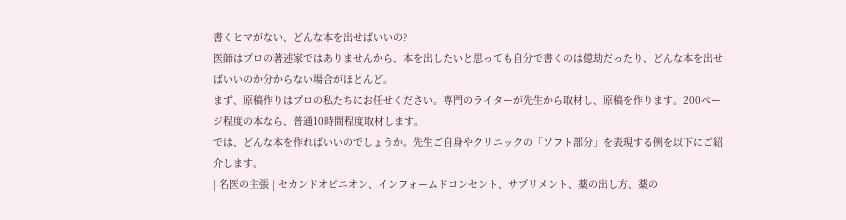書くヒマがない、どんな本を出せばいいの?
医師はプロの著述家ではありませんから、本を出したいと思っても自分で書くのは億劫だったり、どんな本を出せばいいのか分からない場合がほとんど。
まず、原稿作りはプロの私たちにお任せください。専門のライターが先生から取材し、原稿を作ります。200ページ程度の本なら、普通10時間程度取材します。
では、どんな本を作ればいいのでしょうか。先生ご自身やクリニックの「ソフト部分」を表現する例を以下にご紹介します。
| 名医の主張 | セカンドオピニオン、インフォームドコンセント、サプリメント、薬の出し方、薬の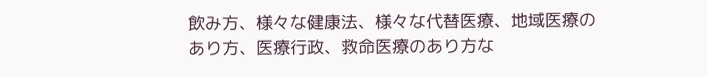飲み方、様々な健康法、様々な代替医療、地域医療のあり方、医療行政、救命医療のあり方な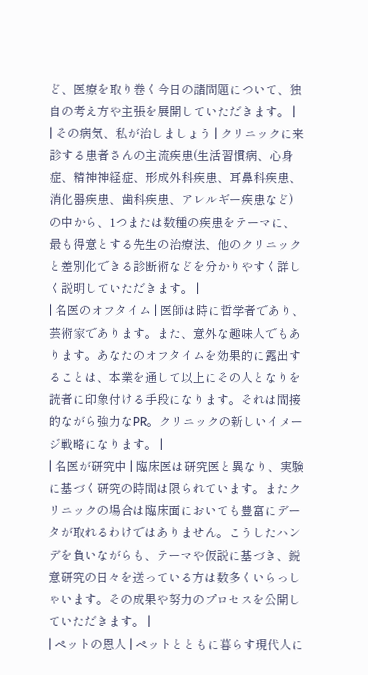ど、医療を取り巻く今日の諸問題について、独自の考え方や主張を展開していただきます。 |
| その病気、私が治しましょう | クリニックに来診する患者さんの主流疾患(生活習慣病、心身症、精神神経症、形成外科疾患、耳鼻科疾患、消化器疾患、歯科疾患、アレルギー疾患など)の中から、1つまたは数種の疾患をテーマに、最も得意とする先生の治療法、他のクリニックと差別化できる診断術などを分かりやすく詳しく説明していただきます。 |
| 名医のオフタイム | 医師は時に哲学者であり、芸術家であります。また、意外な趣味人でもあります。あなたのオフタイムを効果的に露出することは、本業を通して以上にその人となりを読者に印象付ける手段になります。それは間接的ながら強力なPR。クリニックの新しいイメージ戦略になります。 |
| 名医が研究中 | 臨床医は研究医と異なり、実験に基づく研究の時間は限られています。またクリニックの場合は臨床面においても豊富にデータが取れるわけではありません。こうしたハンデを負いながらも、テーマや仮説に基づき、鋭意研究の日々を送っている方は数多くいらっしゃいます。その成果や努力のプロセスを公開していただきます。 |
| ペットの恩人 | ペットとともに暮らす現代人に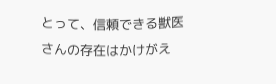とって、信頼できる獣医さんの存在はかけがえ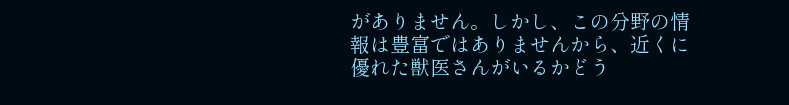がありません。しかし、この分野の情報は豊富ではありませんから、近くに優れた獣医さんがいるかどう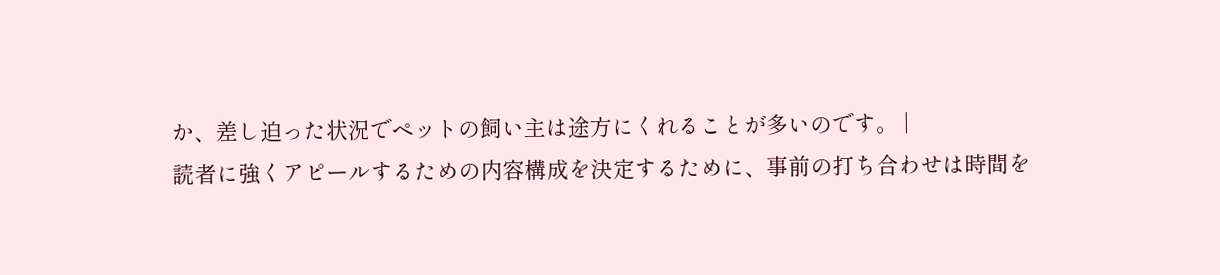か、差し迫った状況でペットの飼い主は途方にくれることが多いのです。 |
読者に強くアピールするための内容構成を決定するために、事前の打ち合わせは時間を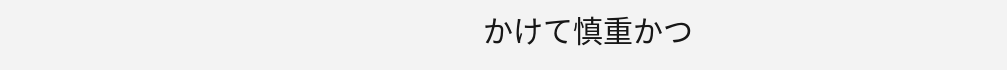かけて慎重かつ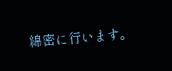綿密に行います。